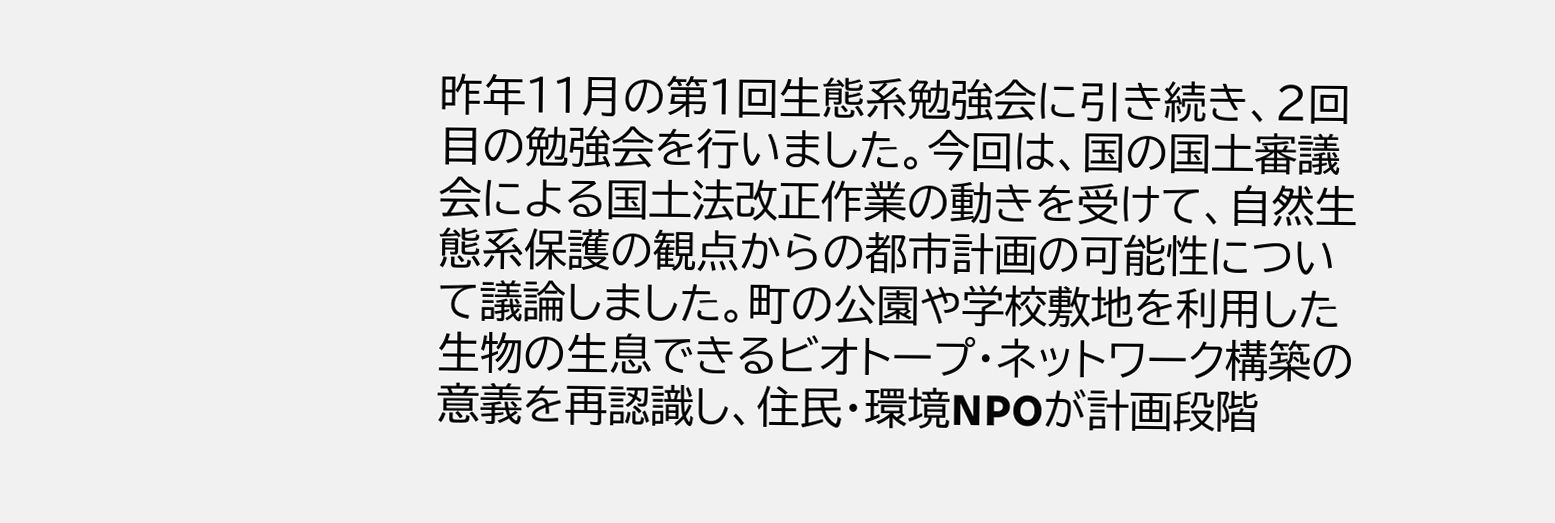昨年11月の第1回生態系勉強会に引き続き、2回目の勉強会を行いました。今回は、国の国土審議会による国土法改正作業の動きを受けて、自然生態系保護の観点からの都市計画の可能性について議論しました。町の公園や学校敷地を利用した生物の生息できるビオトープ・ネットワーク構築の意義を再認識し、住民・環境NPOが計画段階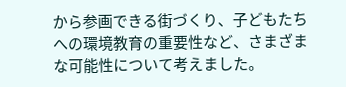から参画できる街づくり、子どもたちへの環境教育の重要性など、さまざまな可能性について考えました。